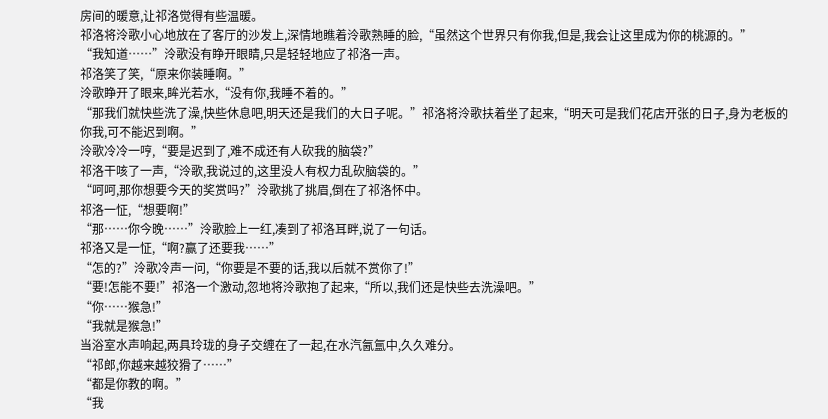房间的暖意,让祁洛觉得有些温暖。
祁洛将泠歌小心地放在了客厅的沙发上,深情地瞧着泠歌熟睡的脸,“虽然这个世界只有你我,但是,我会让这里成为你的桃源的。”
“我知道……”泠歌没有睁开眼睛,只是轻轻地应了祁洛一声。
祁洛笑了笑,“原来你装睡啊。”
泠歌睁开了眼来,眸光若水,“没有你,我睡不着的。”
“那我们就快些洗了澡,快些休息吧,明天还是我们的大日子呢。”祁洛将泠歌扶着坐了起来,“明天可是我们花店开张的日子,身为老板的你我,可不能迟到啊。”
泠歌冷冷一哼,“要是迟到了,难不成还有人砍我的脑袋?”
祁洛干咳了一声,“泠歌,我说过的,这里没人有权力乱砍脑袋的。”
“呵呵,那你想要今天的奖赏吗?”泠歌挑了挑眉,倒在了祁洛怀中。
祁洛一怔,“想要啊!”
“那……你今晚……”泠歌脸上一红,凑到了祁洛耳畔,说了一句话。
祁洛又是一怔,“啊?赢了还要我……”
“怎的?”泠歌冷声一问,“你要是不要的话,我以后就不赏你了!”
“要!怎能不要!”祁洛一个激动,忽地将泠歌抱了起来,“所以,我们还是快些去洗澡吧。”
“你……猴急!”
“我就是猴急!”
当浴室水声响起,两具玲珑的身子交缠在了一起,在水汽氤氲中,久久难分。
“祁郎,你越来越狡猾了……”
“都是你教的啊。”
“我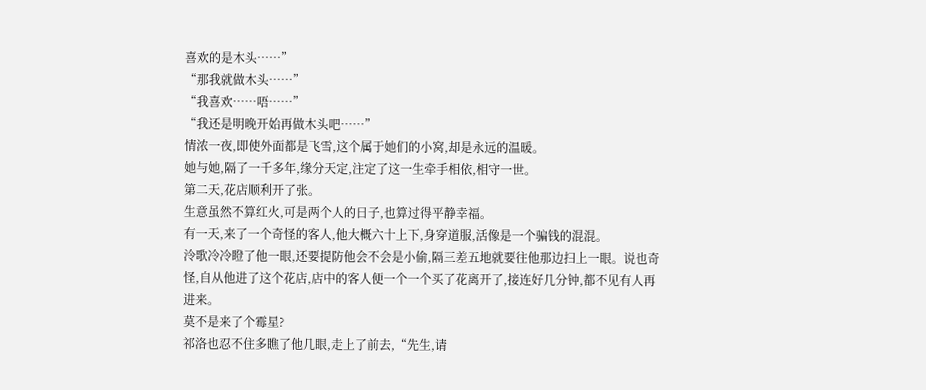喜欢的是木头……”
“那我就做木头……”
“我喜欢……唔……”
“我还是明晚开始再做木头吧……”
情浓一夜,即使外面都是飞雪,这个属于她们的小窝,却是永远的温暖。
她与她,隔了一千多年,缘分天定,注定了这一生牵手相依,相守一世。
第二天,花店顺利开了张。
生意虽然不算红火,可是两个人的日子,也算过得平静幸福。
有一天,来了一个奇怪的客人,他大概六十上下,身穿道服,活像是一个骗钱的混混。
泠歌冷冷瞪了他一眼,还要提防他会不会是小偷,隔三差五地就要往他那边扫上一眼。说也奇怪,自从他进了这个花店,店中的客人便一个一个买了花离开了,接连好几分钟,都不见有人再进来。
莫不是来了个霉星?
祁洛也忍不住多瞧了他几眼,走上了前去,“先生,请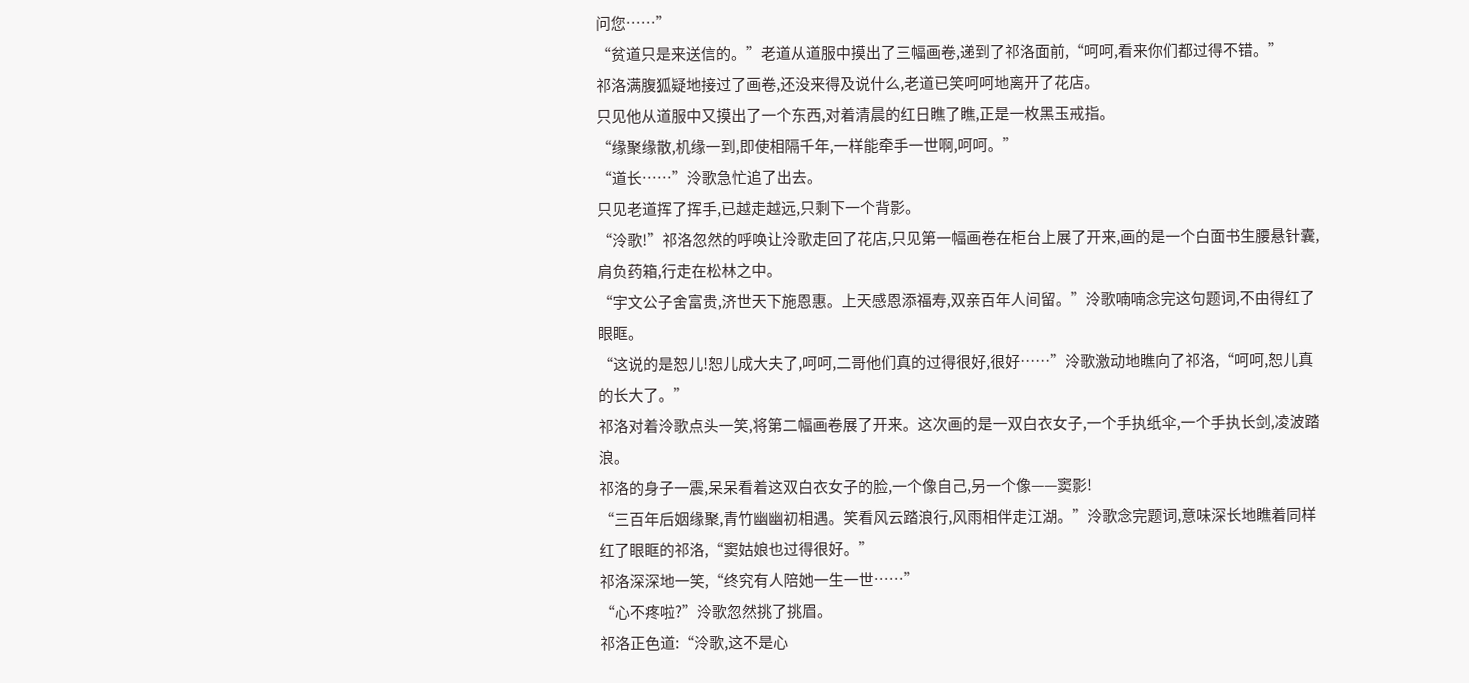问您……”
“贫道只是来送信的。”老道从道服中摸出了三幅画卷,递到了祁洛面前,“呵呵,看来你们都过得不错。”
祁洛满腹狐疑地接过了画卷,还没来得及说什么,老道已笑呵呵地离开了花店。
只见他从道服中又摸出了一个东西,对着清晨的红日瞧了瞧,正是一枚黑玉戒指。
“缘聚缘散,机缘一到,即使相隔千年,一样能牵手一世啊,呵呵。”
“道长……”泠歌急忙追了出去。
只见老道挥了挥手,已越走越远,只剩下一个背影。
“泠歌!”祁洛忽然的呼唤让泠歌走回了花店,只见第一幅画卷在柜台上展了开来,画的是一个白面书生腰悬针囊,肩负药箱,行走在松林之中。
“宇文公子舍富贵,济世天下施恩惠。上天感恩添福寿,双亲百年人间留。”泠歌喃喃念完这句题词,不由得红了眼眶。
“这说的是恕儿!恕儿成大夫了,呵呵,二哥他们真的过得很好,很好……”泠歌激动地瞧向了祁洛,“呵呵,恕儿真的长大了。”
祁洛对着泠歌点头一笑,将第二幅画卷展了开来。这次画的是一双白衣女子,一个手执纸伞,一个手执长剑,凌波踏浪。
祁洛的身子一震,呆呆看着这双白衣女子的脸,一个像自己,另一个像——窦影!
“三百年后姻缘聚,青竹幽幽初相遇。笑看风云踏浪行,风雨相伴走江湖。”泠歌念完题词,意味深长地瞧着同样红了眼眶的祁洛,“窦姑娘也过得很好。”
祁洛深深地一笑,“终究有人陪她一生一世……”
“心不疼啦?”泠歌忽然挑了挑眉。
祁洛正色道:“泠歌,这不是心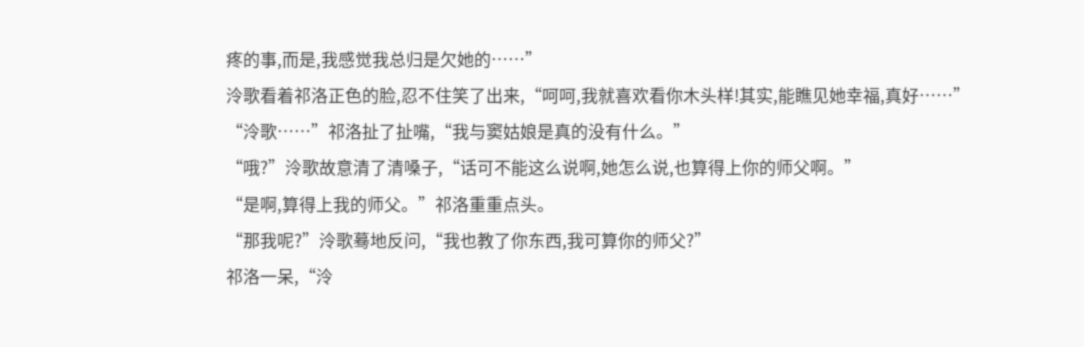疼的事,而是,我感觉我总归是欠她的……”
泠歌看着祁洛正色的脸,忍不住笑了出来,“呵呵,我就喜欢看你木头样!其实,能瞧见她幸福,真好……”
“泠歌……”祁洛扯了扯嘴,“我与窦姑娘是真的没有什么。”
“哦?”泠歌故意清了清嗓子,“话可不能这么说啊,她怎么说,也算得上你的师父啊。”
“是啊,算得上我的师父。”祁洛重重点头。
“那我呢?”泠歌蓦地反问,“我也教了你东西,我可算你的师父?”
祁洛一呆,“泠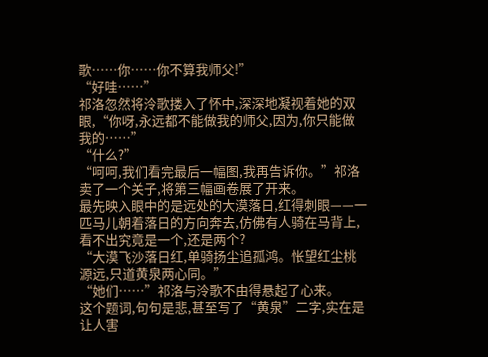歌……你……你不算我师父!”
“好哇……”
祁洛忽然将泠歌搂入了怀中,深深地凝视着她的双眼,“你呀,永远都不能做我的师父,因为,你只能做我的……”
“什么?”
“呵呵,我们看完最后一幅图,我再告诉你。”祁洛卖了一个关子,将第三幅画卷展了开来。
最先映入眼中的是远处的大漠落日,红得刺眼——一匹马儿朝着落日的方向奔去,仿佛有人骑在马背上,看不出究竟是一个,还是两个?
“大漠飞沙落日红,单骑扬尘追孤鸿。怅望红尘桃源远,只道黄泉两心同。”
“她们……”祁洛与泠歌不由得悬起了心来。
这个题词,句句是悲,甚至写了“黄泉”二字,实在是让人害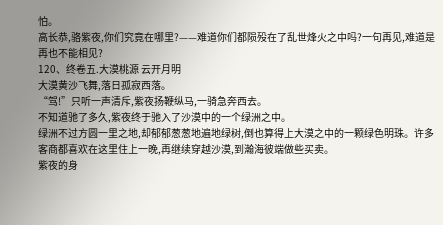怕。
高长恭,骆紫夜,你们究竟在哪里?——难道你们都陨殁在了乱世烽火之中吗?一句再见,难道是再也不能相见?
120、终卷五.大漠桃源 云开月明
大漠黄沙飞舞,落日孤寂西落。
“驾!”只听一声清斥,紫夜扬鞭纵马,一骑急奔西去。
不知道驰了多久,紫夜终于驰入了沙漠中的一个绿洲之中。
绿洲不过方圆一里之地,却郁郁葱葱地遍地绿树,倒也算得上大漠之中的一颗绿色明珠。许多客商都喜欢在这里住上一晚,再继续穿越沙漠,到瀚海彼端做些买卖。
紫夜的身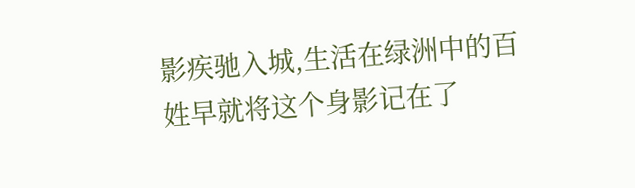影疾驰入城,生活在绿洲中的百姓早就将这个身影记在了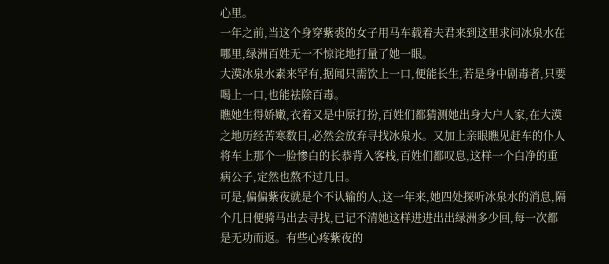心里。
一年之前,当这个身穿紫裘的女子用马车载着夫君来到这里求问冰泉水在哪里,绿洲百姓无一不惊诧地打量了她一眼。
大漠冰泉水素来罕有,据闻只需饮上一口,便能长生,若是身中剧毒者,只要喝上一口,也能祛除百毒。
瞧她生得娇嫩,衣着又是中原打扮,百姓们都猜测她出身大户人家,在大漠之地历经苦寒数日,必然会放弃寻找冰泉水。又加上亲眼瞧见赶车的仆人将车上那个一脸惨白的长恭背入客栈,百姓们都叹息,这样一个白净的重病公子,定然也熬不过几日。
可是,偏偏紫夜就是个不认输的人,这一年来,她四处探听冰泉水的消息,隔个几日便骑马出去寻找,已记不清她这样进进出出绿洲多少回,每一次都是无功而返。有些心疼紫夜的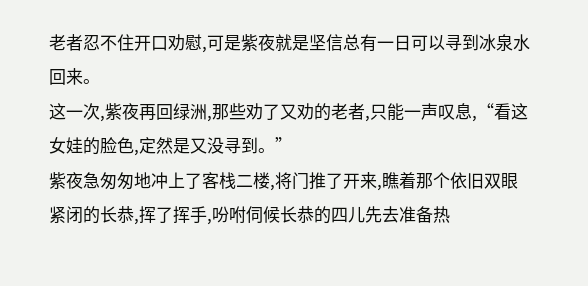老者忍不住开口劝慰,可是紫夜就是坚信总有一日可以寻到冰泉水回来。
这一次,紫夜再回绿洲,那些劝了又劝的老者,只能一声叹息,“看这女娃的脸色,定然是又没寻到。”
紫夜急匆匆地冲上了客栈二楼,将门推了开来,瞧着那个依旧双眼紧闭的长恭,挥了挥手,吩咐伺候长恭的四儿先去准备热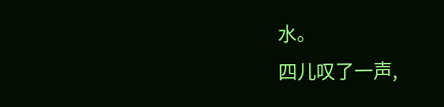水。
四儿叹了一声,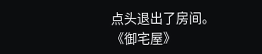点头退出了房间。
《御宅屋》